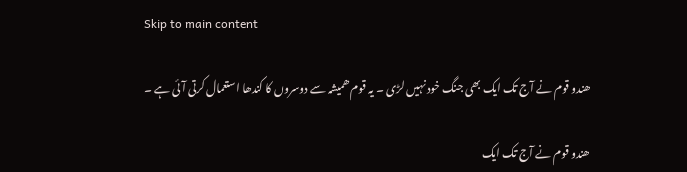Skip to main content

ھندو قوم نے آج تک ایک بھی جنگ خود نہیں لڑی ۔ یہ قوم ھمیشہ سے دوسروں کا کندھا استعمال کرتی آئی ہے ۔

ھندو قوم نے آج تک ایک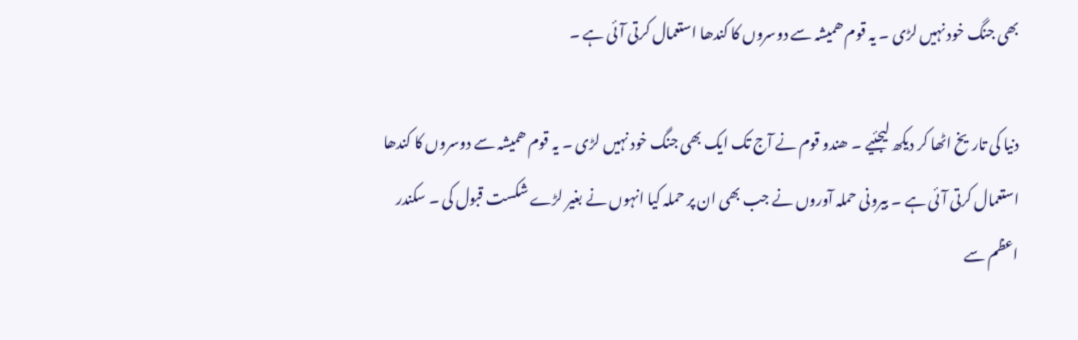بھی جنگ خود نہیں لڑی ۔ یہ قوم ھمیشہ سے دوسروں کا کندھا استعمال کرتی آئی ہے ۔

دنیا کی تاریخ اٹھا کر دیکھ لیجئیے ۔ ھندو قوم نے آج تک ایک بھی جنگ خود نہیں لڑی ۔ یہ قوم ھمیشہ سے دوسروں کا کندھا استعمال کرتی آئی ہے ۔ بیرونی حملہ آوروں نے جب بھی ان پر حملہ کیا انہوں نے بغیر لڑے شکست قبول کی ۔ سکندر اعظم سے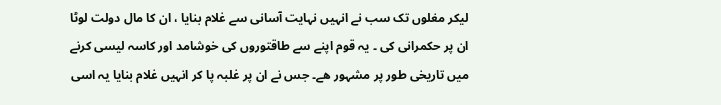لیکر مغلوں تک سب نے انہیں نہایت آسانی سے غلام بنایا ، ان کا مال دولت لوٹا ان پر حکمرانی کی ۔ یہ قوم اپنے سے طاقتوروں کی خوشامد اور کاسہ لیسی کرنے میں تاریخی طور پر مشہور ھے۔ جس نے ان پر غلبہ پا کر انہیں غلام بنایا یہ اسی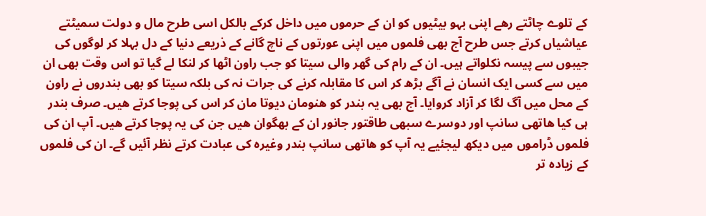کے تلوے چاٹتے رھے اپنی بہو بیٹیوں کو ان کے حرموں میں داخل کرکے بالکل اسی طرح مال و دولت سمیٹتے عیاشیاں کرتے جس طرح آج بھی فلموں میں اپنی عورتوں کے ناچ گانے کے ذریعے دنیا کے دل بہلا کر لوگوں کی جیبوں سے پیسہ نکلواتے ہیں۔ ان کے رام کی گھر والی سیتا کو جب راون اٹھا کر لنکا لے گیا تو اس وقت بھی ان میں سے کسی ایک انسان نے آگے بڑھ کر اس کا مقابلہ کرنے کی جرات نہ کی بلکہ سیتا کو بھی بندروں نے راون کے محل میں آگ لگا کر آزاد کروایا۔ آج بھی یہ بندر کو ھنومان دیوتا مان کر اس کی پوجا کرتے ھیں۔ صرف بندر ہی کیا ھاتھی سانپ اور دوسرے سبھی طاقتور جانور ان کے بھگوان ھیں جن کی یہ پوجا کرتے ھیں۔ آپ ان کی فلموں ڈراموں میں دیکھ لیجئیے یہ آپ کو ھاتھی سانپ بندر وغیرہ کی عبادت کرتے نظر آئیں گے۔ ان کی فلموں کے زیادہ تر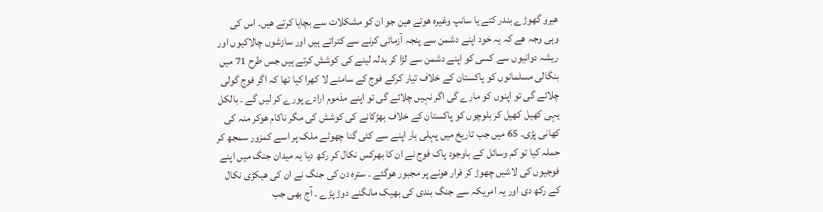ھیرو گھوڑے بندر کتے یا سانپ وغیرہ ھوتے ھین جو ان کو مشکلات سے بچایا کرتے ھیں۔ اس کی وہی وجہ ھے کہ یہ خود اپنے دشمن سے پنجہ آزمائی کرنے سے کتراتے ہیں اور سازشوں چالاکیوں اور ریشہ دوانیوں سے کسی کو اپنے دشمن سے لڑا کر بدلہ لینے کی کوشش کرتے ہیں جس طرح 71 میں بنگالی مسلمانوں کو پاکستان کے خلاف تیار کرکے فوج کے سامنے لا کھرا کیا تھا کہ اگر فوج گولی چلائے گی تو اپنوں کو مارے گی اگر نہیں چلائے گی تو اپنے مذموم ارادے پورے کر لیں گے ۔ بالکل یہی کھیل کھیل کر بلوچوں کو پاکستان کے خلاف بھڑکانے کی کوشش کی مگر ناکام ھوکر منہ کی کھانی پڑی۔ 65 میں جب تاریخ میں پہلی بار اپنے سے کئی گنا چھوٹے ملک پر اسے کمزور سمجھ کر حملہ کیا تو کم وسائل کے باوجود پاک فوج نے ان کا بھرکس نکال کر رکھ دیا یہ میدان جنگ میں اپنے فوجیوں کی لاشیں چھوڑ کر فرار ھونے پر مجبور ھوگئے ۔ سترہ دن کی جنگ نے ان کی ھیکڑی نکال کے رکھ دی اور یہ امریکہ سے جنگ بندی کی بھیک مانگنے دوڑ پڑے ۔ آج بھی جب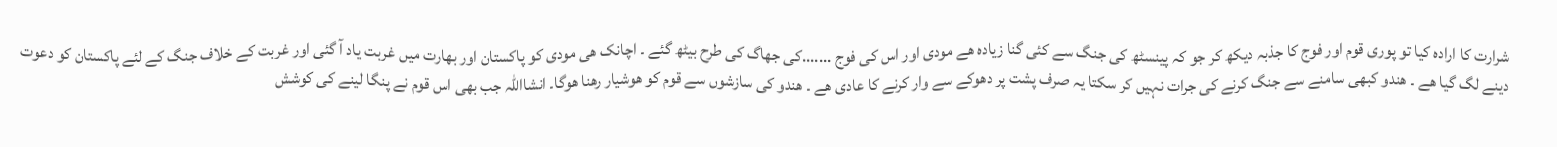شرارت کا ارادہ کیا تو پوری قوم اور فوج کا جذبہ دیکھ کر جو کہ پینسٹھ کی جنگ سے کئی گنا زیادہ ھے مودی اور اس کی فوج .......کی جھاگ کی طرح بیٹھ گئے ۔ اچانک ھی مودی کو پاکستان اور بھارت میں غربت یاد آ گئی اور غربت کے خلاف جنگ کے لئے پاکستان کو دعوت دینے لگ گیا ھے ۔ ھندو کبھی سامنے سے جنگ کرنے کی جرات نہیں کر سکتا یہ صرف پشت پر دھوکے سے وار کرنے کا عادی ھے ۔ ھندو کی سازشوں سے قوم کو ھوشیار رھنا ھوگا۔ انشااللہ جب بھی اس قوم نے پنگا لینے کی کوشش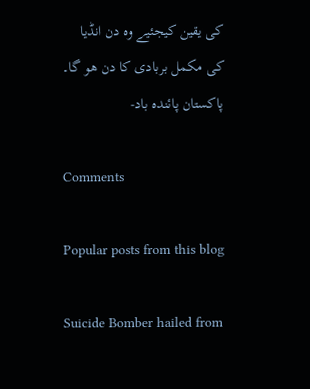کی یقین کیجئیے وہ دن انڈیا کی مکمل بربادی کا دن ھو گا۔ پاکستان پائندہ باد-

Comments

Popular posts from this blog

Suicide Bomber hailed from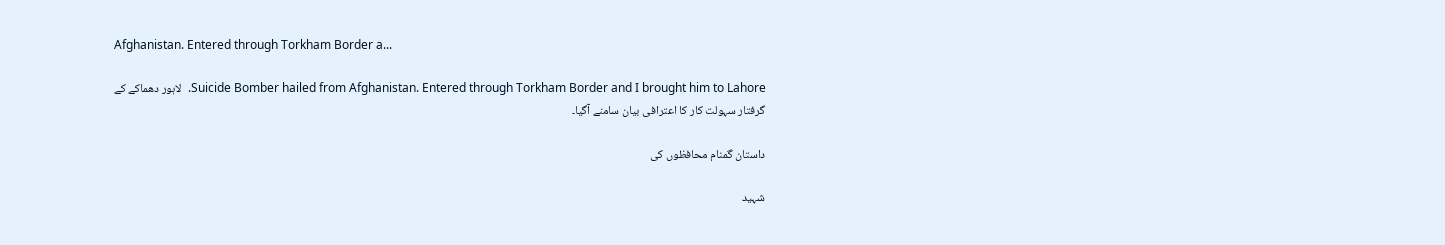Afghanistan. Entered through Torkham Border a...

Suicide Bomber hailed from Afghanistan. Entered through Torkham Border and I brought him to Lahore.  لاہور دھماکے کے گرفتار سہولت کار کا اعترافی بیان سامنے آگیا۔

داستان گمنام محافظوں کی

شہید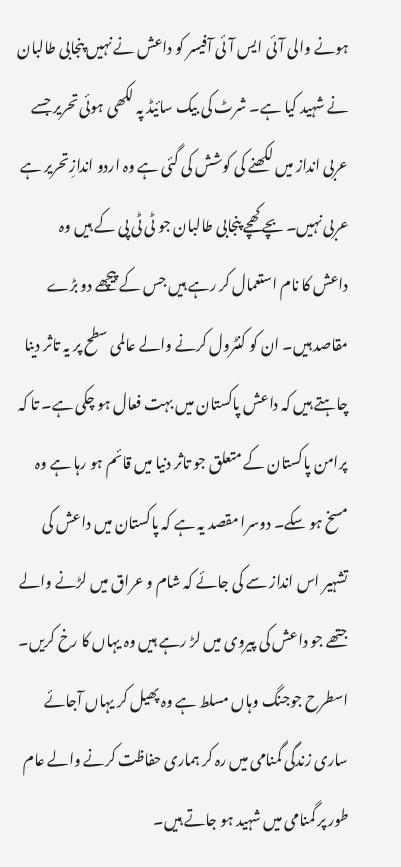ہونے والی آئی ایس آئی آفیسر کو داعش نے نہیں پنجابی طالبان نے شہید کیا ہے۔ شرٹ کی بیک سائیڈ پہ لکھی ہوئی تحریر جسے عربی انداز میں لکھنے کی کوشش کی گئی ہے وہ اردو اندازِتحریر ہے عربی نہیں۔ بچے کھچے پنجابی طالبان جو ٹی ٹی پی کے ہیں وہ داعش کا نام استعمال کر رہے ہیں جس کے پیچھے دو بڑے مقاصد ہیں۔ ان کو کنٹرول کرنے والے عالمی سطح پر یہ تاثر دینا چاہتے ہیں کہ داعش پاکستان میں بہت فعال ہو چکی ہے۔ تا کہ پرامن پاکستان کے متعلق جو تاثر دنیا میں قائم ہو رہا ہے وہ مسخ ہو سکے۔ دوسرا مقصد یہ ہے کہ پاکستان میں داعش کی تشہیر اس انداز سے کی جائے کہ شام و عراق میں لڑنے والے جتھے جو داعش کی پیروی میں لڑ رہے ہیں وہ یہاں کا رخ کریں۔ اسطرح جوجنگ وہاں مسلط ہے وہ پھیل کر یہاں آجائے ساری زندگی گمنامی میں رہ کر ہماری حفاظت کرنے والے عام طور پر گمنامی میں شہید ہو جاتے ہیں۔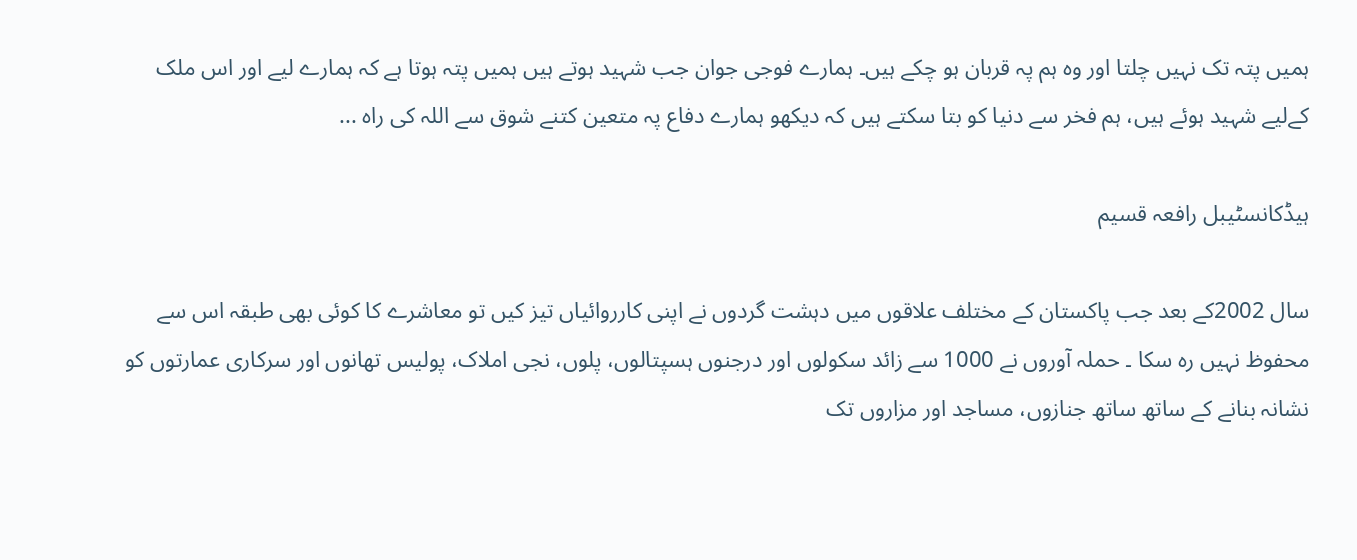ہمیں پتہ تک نہیں چلتا اور وہ ہم پہ قربان ہو چکے ہیں۔ ہمارے فوجی جوان جب شہید ہوتے ہیں ہمیں پتہ ہوتا ہے کہ ہمارے لیے اور اس ملک کےلیے شہید ہوئے ہیں، ہم فخر سے دنیا کو بتا سکتے ہیں کہ دیکھو ہمارے دفاع پہ متعین کتنے شوق سے اللہ کی راہ ...

ہیڈکانسٹیبل رافعہ قسیم

سال 2002کے بعد جب پاکستان کے مختلف علاقوں میں دہشت گردوں نے اپنی کارروائیاں تیز کیں تو معاشرے کا کوئی بھی طبقہ اس سے محفوظ نہیں رہ سکا ۔ حملہ آوروں نے 1000 سے زائد سکولوں اور درجنوں ہسپتالوں، پلوں، نجی املاک، پولیس تھانوں اور سرکاری عمارتوں کو نشانہ بنانے کے ساتھ ساتھ جنازوں، مساجد اور مزاروں تک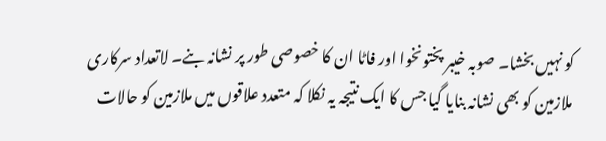کو نہیں بخشا۔ صوبہ خیبر پختونخوا اور فاٹا ان کا خصوصی طور پر نشانہ بنے۔ لاتعداد سرکاری ملازمین کو بھی نشانہ بنایا گیا جس کا ایک نتیجہ یہ نکلا کہ متعدد علاقوں میں ملازمین کو حالات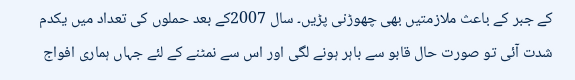کے جبر کے باعث ملازمتیں بھی چھوڑنی پڑیں۔ سال 2007کے بعد حملوں کی تعداد میں یکدم شدت آئی تو صورت حال قابو سے باہر ہونے لگی اور اس سے نمٹنے کے لئے جہاں ہماری افواج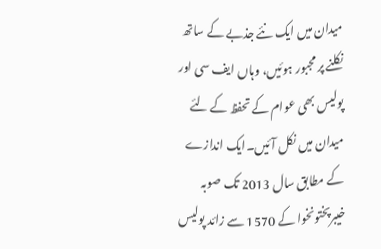میدان میں ایک نئے جذبے کے ساتھ نکلنے پر مجبور ہوئیں، وہاں ایف سی اور پولیس بھی عوام کے تحفظ کے لئے میدان میں نکل آئیں۔ایک اندازے کے مطابق سال 2013 تک صوبہ خیبرپختونخوا کے 1570 سے زائد پولیس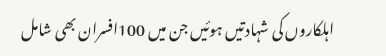اہلکاروں کی شہادتیں ہوئیں جن میں 100افسران بھی شامل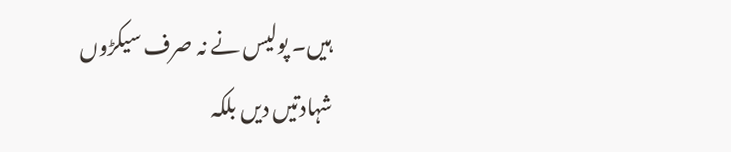ہیں۔ پولیس نے نہ صرف سیکڑوں شہادتیں دیں بلکہ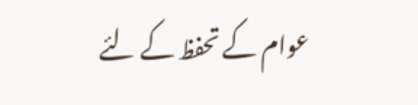عوام کے تحفظ کے لئے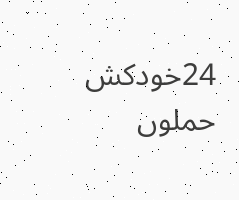24خودکش حملوں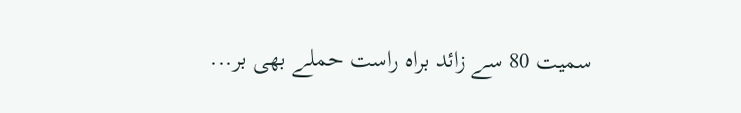سمیت 80 سے زائد براہ راست حملے بھی بر...